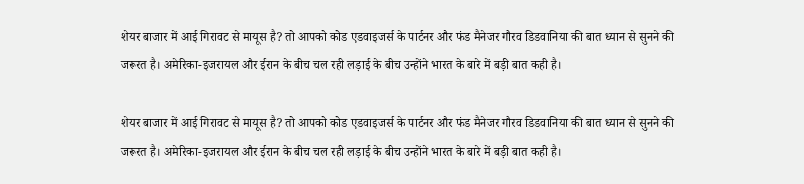शेयर बाजार में आई गिरावट से मायूस है? तो आपको कोड एडवाइजर्स के पार्टनर और फंड मैनेजर गौरव डिडवानिया की बात ध्यान से सुनने की जरूरत है। अमेरिका-इजरायल और ईरान के बीच चल रही लड़ाई के बीच उन्होंने भारत के बारे में बड़ी बात कही है।

शेयर बाजार में आई गिरावट से मायूस है? तो आपको कोड एडवाइजर्स के पार्टनर और फंड मैनेजर गौरव डिडवानिया की बात ध्यान से सुनने की जरूरत है। अमेरिका-इजरायल और ईरान के बीच चल रही लड़ाई के बीच उन्होंने भारत के बारे में बड़ी बात कही है।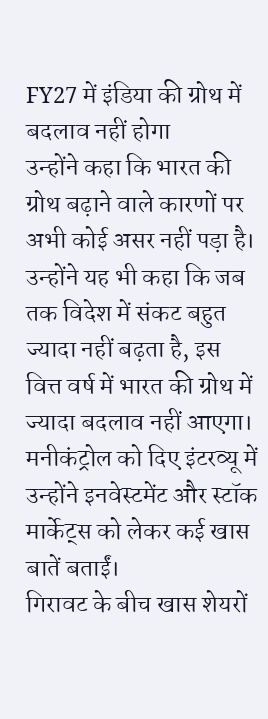FY27 में इंडिया की ग्रोथ में बदलाव नहीं होगा
उन्होंने कहा कि भारत की ग्रोथ बढ़ाने वाले कारणों पर अभी कोई असर नहीं पड़ा है। उन्होंने यह भी कहा कि जब तक विदेश में संकट बहुत ज्यादा नहीं बढ़ता है, इस वित्त वर्ष में भारत की ग्रोथ में ज्यादा बदलाव नहीं आएगा। मनीकंट्रोल को दिए इंटरव्यू में उन्होंने इनवेस्टमेंट और स्टॉक मार्केट्स को लेकर कई खास बातें बताईं।
गिरावट के बीच खास शेयरों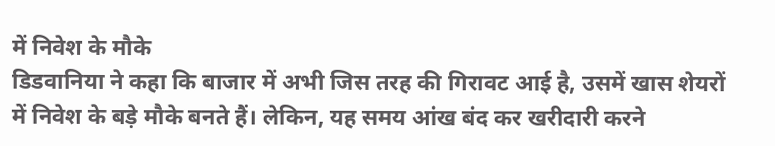में निवेश के मौके
डिडवानिया ने कहा कि बाजार में अभी जिस तरह की गिरावट आई है, उसमें खास शेयरों में निवेश के बड़े मौके बनते हैं। लेकिन, यह समय आंख बंद कर खरीदारी करने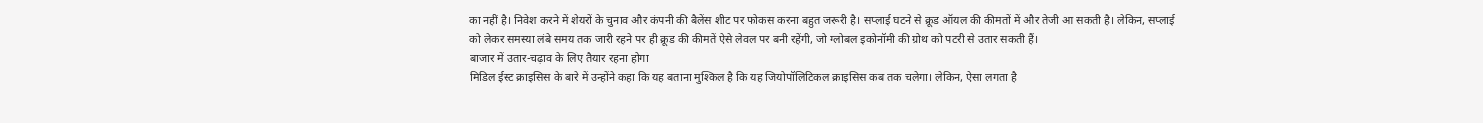का नहीं है। निवेश करने में शेयरों के चुनाव और कंपनी की बैलेंस शीट पर फोकस करना बहुत जरूरी है। सप्लाई घटने से क्रूड ऑयल की कीमतों में और तेजी आ सकती है। लेकिन, सप्लाई को लेकर समस्या लंबे समय तक जारी रहने पर ही क्रूड की कीमतें ऐसे लेवल पर बनी रहेंगी, जो ग्लोबल इकोनॉमी की ग्रोथ को पटरी से उतार सकती हैं।
बाजार में उतार-चढ़ाव के लिए तैयार रहना होगा
मिडिल ईस्ट क्राइसिस के बारे में उन्होंने कहा कि यह बताना मुश्किल है कि यह जियोपॉलिटिकल क्राइसिस कब तक चलेगा। लेकिन, ऐसा लगता है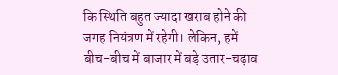कि स्थिति बहुत ज्यादा खराब होने की जगह नियंत्रण में रहेगी। लेकिन, हमें बीच-बीच में बाजार में बड़े उतार-चढ़ाव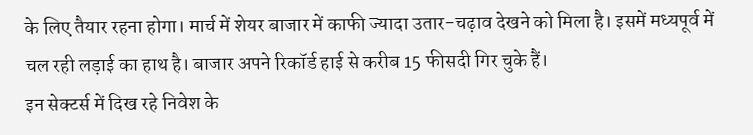के लिए तैयार रहना होगा। मार्च में शेयर बाजार में काफी ज्यादा उतार-चढ़ाव देखने को मिला है। इसमें मध्यपूर्व में चल रही लड़ाई का हाथ है। बाजार अपने रिकॉर्ड हाई से करीब 15 फीसदी गिर चुके हैं।
इन सेक्टर्स में दिख रहे निवेश के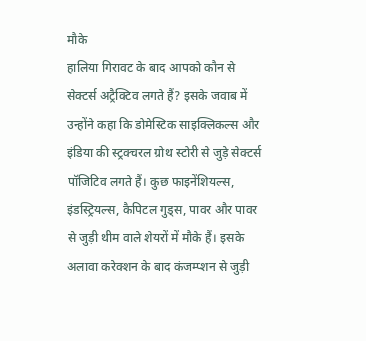मौके
हालिया गिरावट के बाद आपको कौन से सेक्टर्स अट्रैक्टिव लगते हैं? इसके जवाब में उन्होंने कहा कि डोमेस्टिक साइक्लिकल्स और इंडिया की स्ट्रक्चरल ग्रोथ स्टोरी से जुड़े सेक्टर्स पॉजिटिव लगते हैं। कुछ फाइनेंशियल्स, इंडस्ट्रियल्स, कैपिटल गुड्स, पावर और पावर से जुड़ी थीम वाले शेयरों में मौके हैं। इसके अलावा करेक्शन के बाद कंजम्प्शन से जुड़ी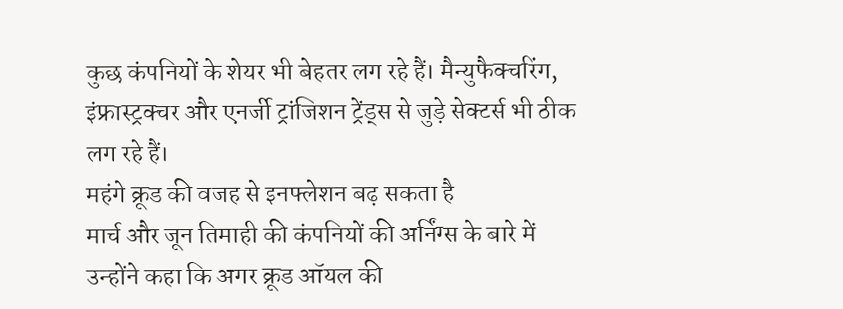कुछ कंपनियों के शेयर भी बेहतर लग रहे हैं। मैन्युफैक्चरिंग, इंफ्रास्ट्रक्चर और एनर्जी ट्रांजिशन ट्रेंड्स से जुड़े सेक्टर्स भी ठीक लग रहे हैं।
महंगे क्रूड की वजह से इनफ्लेशन बढ़ सकता है
मार्च और जून तिमाही की कंपनियों की अर्निंग्स के बारे में उन्होंने कहा कि अगर क्रूड ऑयल की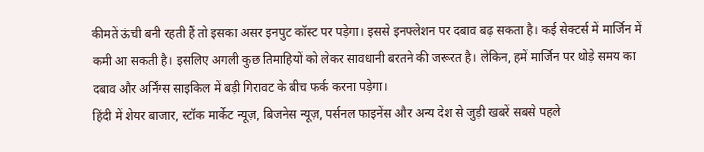कीमतें ऊंची बनी रहती हैं तो इसका असर इनपुट कॉस्ट पर पड़ेगा। इससे इनफ्लेशन पर दबाव बढ़ सकता है। कई सेक्टर्स में मार्जिन में कमी आ सकती है। इसलिए अगली कुछ तिमाहियों को लेकर सावधानी बरतने की जरूरत है। लेकिन, हमें मार्जिन पर थोड़े समय का दबाव और अर्निंग्स साइकिल में बड़ी गिरावट के बीच फर्क करना पड़ेगा।
हिंदी में शेयर बाजार, स्टॉक मार्केट न्यूज़, बिजनेस न्यूज़, पर्सनल फाइनेंस और अन्य देश से जुड़ी खबरें सबसे पहले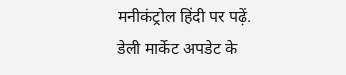मनीकंट्रोल हिंदी पर पढ़ें. डेली मार्केट अपडेट के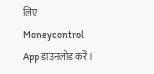लिए Moneycontrol App डाउनलोड करें।